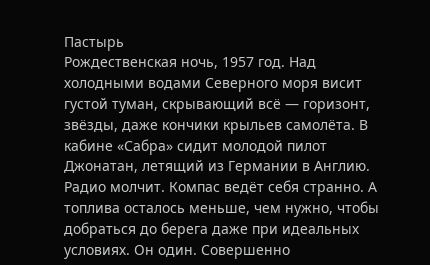Пастырь
Рождественская ночь, 1957 год. Над холодными водами Северного моря висит густой туман, скрывающий всё — горизонт, звёзды, даже кончики крыльев самолёта. В кабине «Сабра» сидит молодой пилот Джонатан, летящий из Германии в Англию. Радио молчит. Компас ведёт себя странно. А топлива осталось меньше, чем нужно, чтобы добраться до берега даже при идеальных условиях. Он один. Совершенно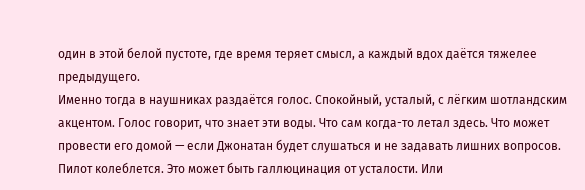один в этой белой пустоте, где время теряет смысл, а каждый вдох даётся тяжелее предыдущего.
Именно тогда в наушниках раздаётся голос. Спокойный, усталый, с лёгким шотландским акцентом. Голос говорит, что знает эти воды. Что сам когда-то летал здесь. Что может провести его домой — если Джонатан будет слушаться и не задавать лишних вопросов. Пилот колеблется. Это может быть галлюцинация от усталости. Или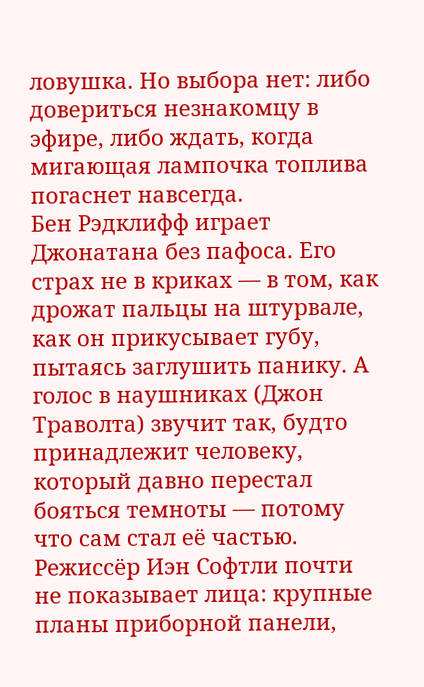ловушка. Но выбора нет: либо довериться незнакомцу в эфире, либо ждать, когда мигающая лампочка топлива погаснет навсегда.
Бен Рэдклифф играет Джонатана без пафоса. Его страх не в криках — в том, как дрожат пальцы на штурвале, как он прикусывает губу, пытаясь заглушить панику. А голос в наушниках (Джон Траволта) звучит так, будто принадлежит человеку, который давно перестал бояться темноты — потому что сам стал её частью. Режиссёр Иэн Софтли почти не показывает лица: крупные планы приборной панели,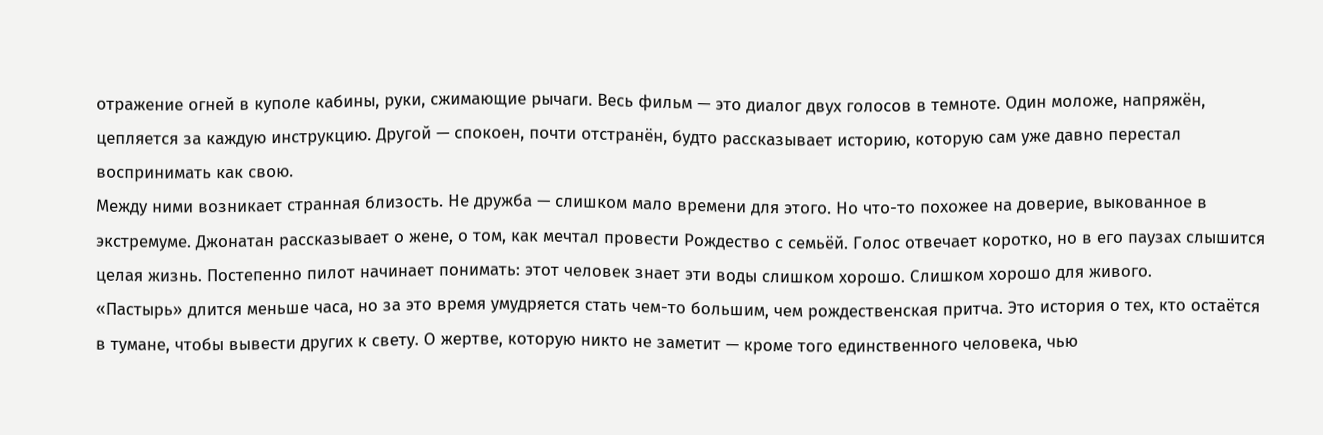отражение огней в куполе кабины, руки, сжимающие рычаги. Весь фильм — это диалог двух голосов в темноте. Один моложе, напряжён, цепляется за каждую инструкцию. Другой — спокоен, почти отстранён, будто рассказывает историю, которую сам уже давно перестал воспринимать как свою.
Между ними возникает странная близость. Не дружба — слишком мало времени для этого. Но что-то похожее на доверие, выкованное в экстремуме. Джонатан рассказывает о жене, о том, как мечтал провести Рождество с семьёй. Голос отвечает коротко, но в его паузах слышится целая жизнь. Постепенно пилот начинает понимать: этот человек знает эти воды слишком хорошо. Слишком хорошо для живого.
«Пастырь» длится меньше часа, но за это время умудряется стать чем-то большим, чем рождественская притча. Это история о тех, кто остаётся в тумане, чтобы вывести других к свету. О жертве, которую никто не заметит — кроме того единственного человека, чью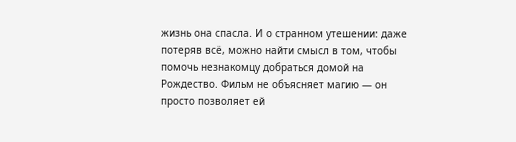жизнь она спасла. И о странном утешении: даже потеряв всё, можно найти смысл в том, чтобы помочь незнакомцу добраться домой на Рождество. Фильм не объясняет магию — он просто позволяет ей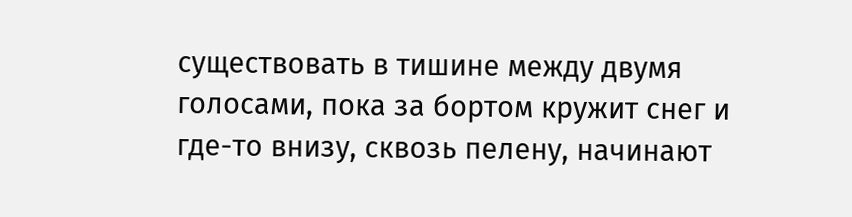существовать в тишине между двумя голосами, пока за бортом кружит снег и где-то внизу, сквозь пелену, начинают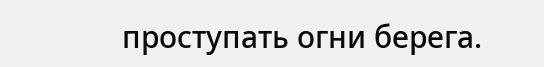проступать огни берега.